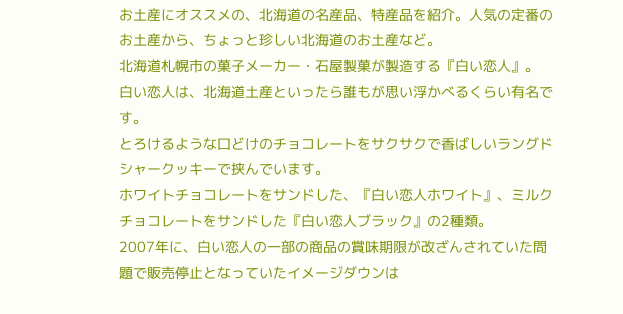お土産にオススメの、北海道の名産品、特産品を紹介。人気の定番のお土産から、ちょっと珍しい北海道のお土産など。
北海道札幌市の菓子メーカー・石屋製菓が製造する『白い恋人』。
白い恋人は、北海道土産といったら誰もが思い浮かべるくらい有名です。
とろけるような口どけのチョコレートをサクサクで香ばしいラングドシャークッキーで挟んでいます。
ホワイトチョコレートをサンドした、『白い恋人ホワイト』、ミルクチョコレートをサンドした『白い恋人ブラック』の2種類。
2007年に、白い恋人の一部の商品の賞味期限が改ざんされていた問題で販売停止となっていたイメージダウンは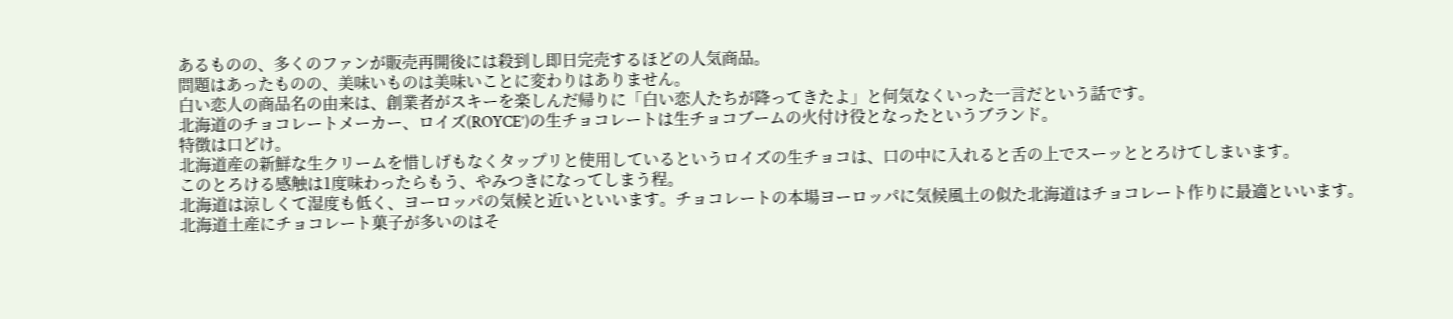あるものの、多くのファンが販売再開後には殺到し即日完売するほどの人気商品。
問題はあったものの、美味いものは美味いことに変わりはありません。
白い恋人の商品名の由来は、創業者がスキーを楽しんだ帰りに「白い恋人たちが降ってきたよ」と何気なくいった一言だという話です。
北海道のチョコレートメーカー、ロイズ(ROYCE’)の生チョコレートは生チョコブームの火付け役となったというブランド。
特徴は口どけ。
北海道産の新鮮な生クリームを惜しげもなくタップリと使用しているというロイズの生チョコは、口の中に入れると舌の上でスーッととろけてしまいます。
このとろける感触は1度味わったらもう、やみつきになってしまう程。
北海道は涼しくて湿度も低く、ヨーロッパの気候と近いといいます。チョコレートの本場ヨーロッパに気候風土の似た北海道はチョコレート作りに最適といいます。
北海道土産にチョコレート菓子が多いのはそ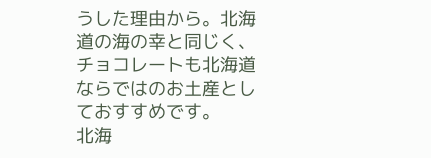うした理由から。北海道の海の幸と同じく、チョコレートも北海道ならではのお土産としておすすめです。
北海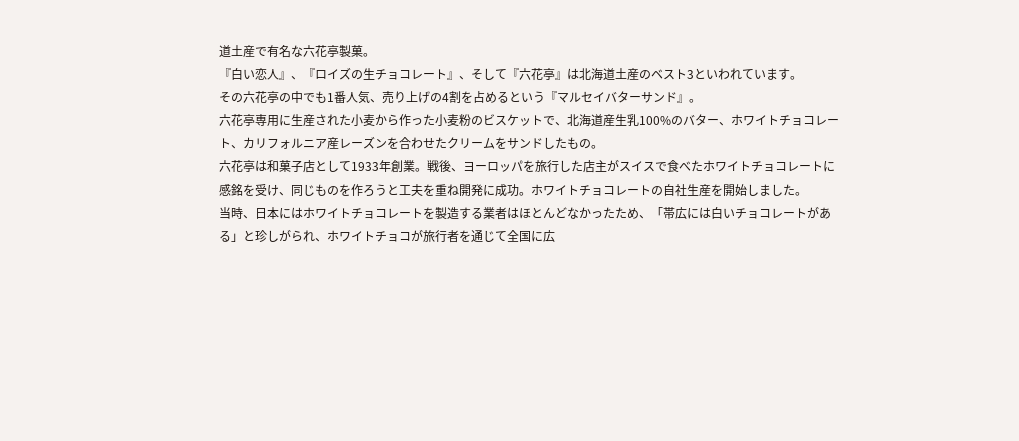道土産で有名な六花亭製菓。
『白い恋人』、『ロイズの生チョコレート』、そして『六花亭』は北海道土産のベスト3といわれています。
その六花亭の中でも1番人気、売り上げの4割を占めるという『マルセイバターサンド』。
六花亭専用に生産された小麦から作った小麦粉のビスケットで、北海道産生乳100%のバター、ホワイトチョコレート、カリフォルニア産レーズンを合わせたクリームをサンドしたもの。
六花亭は和菓子店として1933年創業。戦後、ヨーロッパを旅行した店主がスイスで食べたホワイトチョコレートに感銘を受け、同じものを作ろうと工夫を重ね開発に成功。ホワイトチョコレートの自社生産を開始しました。
当時、日本にはホワイトチョコレートを製造する業者はほとんどなかったため、「帯広には白いチョコレートがある」と珍しがられ、ホワイトチョコが旅行者を通じて全国に広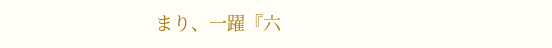まり、一躍『六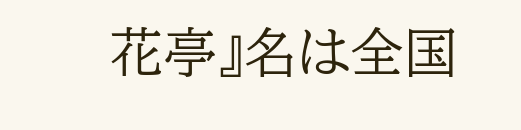花亭』名は全国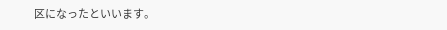区になったといいます。